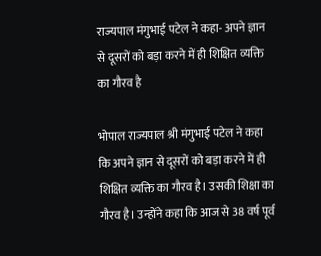राज्यपाल मंगुभाई पटेल ने कहा- अपने ज्ञान से दूसरों को बड़ा करने में ही शिक्षित व्यक्ति का गौरव है

भोपाल राज्यपाल श्री मंगुभाई पटेल ने कहा कि अपने ज्ञान से दूसरों को बड़ा करने में ही शिक्षित व्यक्ति का गौरव है। उसकी शिक्षा का गौरव है। उन्होंने कहा कि आज से 38 वर्ष पूर्व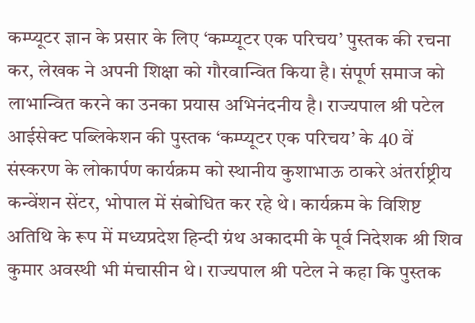कम्प्यूटर ज्ञान के प्रसार के लिए ‘कम्प्यूटर एक परिचय’ पुस्तक की रचना कर, लेखक ने अपनी शिक्षा को गौरवान्वित किया है। संपूर्ण समाज को लाभान्वित करने का उनका प्रयास अभिनंदनीय है। राज्यपाल श्री पटेल आईसेक्ट पब्लिकेशन की पुस्तक ‘कम्प्यूटर एक परिचय’ के 40 वें संस्करण के लोकार्पण कार्यक्रम को स्थानीय कुशाभाऊ ठाकरे अंतर्राष्ट्रीय कन्वेंशन सेंटर, भोपाल में संबोधित कर रहे थे। कार्यक्रम के विशिष्ट अतिथि के रूप में मध्यप्रदेश हिन्दी ग्रंथ अकादमी के पूर्व निदेशक श्री शिव कुमार अवस्थी भी मंचासीन थे। राज्यपाल श्री पटेल ने कहा कि पुस्तक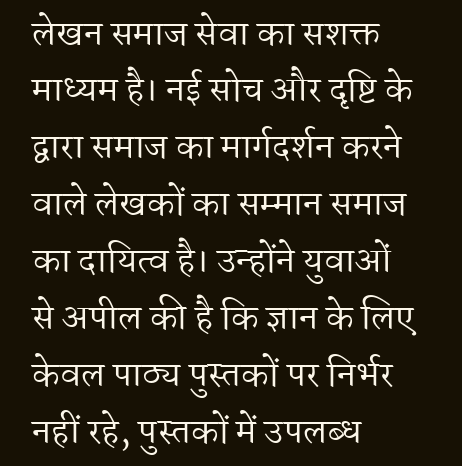लेखन समाज सेवा का सशक्त माध्यम है। नई सोच और दृष्टि के द्वारा समाज का मार्गदर्शन करने वाले लेखकों का सम्मान समाज का दायित्व है। उन्होंने युवाओं से अपील की है कि ज्ञान के लिए केवल पाठ्य पुस्तकों पर निर्भर नहीं रहे, पुस्तकों में उपलब्ध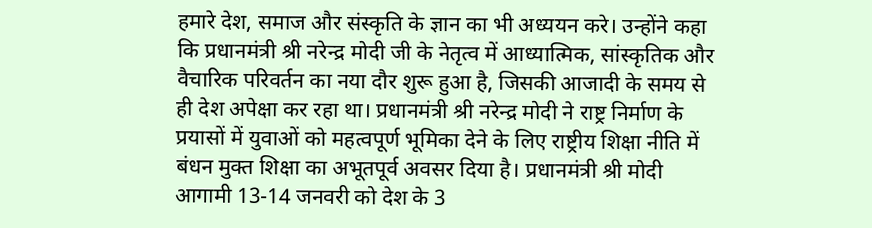हमारे देश, समाज और संस्कृति के ज्ञान का भी अध्ययन करे। उन्होंने कहा कि प्रधानमंत्री श्री नरेन्द्र मोदी जी के नेतृत्व में आध्यात्मिक, सांस्कृतिक और वैचारिक परिवर्तन का नया दौर शुरू हुआ है, जिसकी आजादी के समय से ही देश अपेक्षा कर रहा था। प्रधानमंत्री श्री नरेन्द्र मोदी ने राष्ट्र निर्माण के प्रयासों में युवाओं को महत्वपूर्ण भूमिका देने के लिए राष्ट्रीय शिक्षा नीति में बंधन मुक्त शिक्षा का अभूतपूर्व अवसर दिया है। प्रधानमंत्री श्री मोदी आगामी 13-14 जनवरी को देश के 3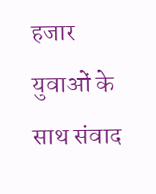हजार युवाओं के साथ संवाद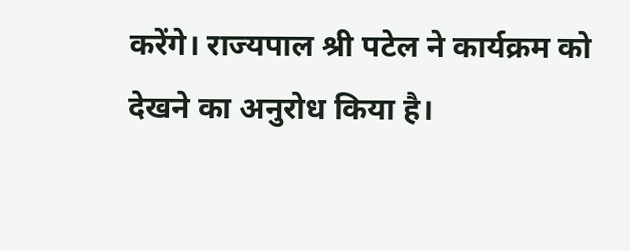करेंगे। राज्यपाल श्री पटेल ने कार्यक्रम को देखने का अनुरोध किया है।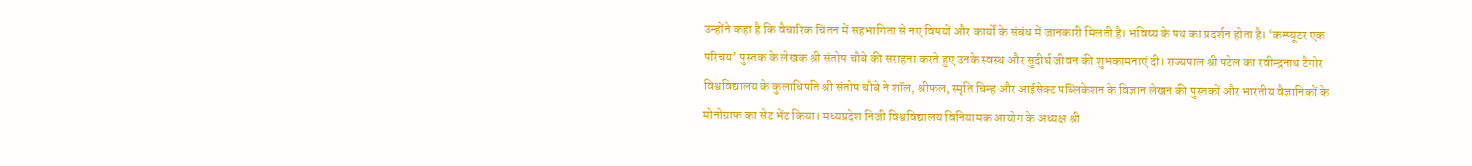उन्होंने कहा है कि वैचारिक चिंतन में सहभागिता से नए विषयों और कार्यों के संबंध में जानकारी मिलती है। भविष्य के पथ का प्रदर्शन होता है। ‘कम्प्यूटर एक परिचय’ पुस्तक के लेखक श्री संतोष चौबे की सराहना करते हुए उनके स्वस्थ और सुदीर्घ जीवन की शुभकामनाएं दी। राज्यपाल श्री पटेल का रवीन्द्रनाथ टैगोर विश्वविद्यालय के कुलाधिपति श्री संतोष चौबे ने शॉल, श्रीफल, स्मृति चिन्ह और आईसेक्ट पब्लिकेशन के विज्ञान लेखन की पुस्तकों और भारतीय वैज्ञानिकों के मोनोग्राफ का सेट भेंट किया। मध्यप्रदेश निजी विश्वविद्यालय विनियामक आयोग के अध्यक्ष श्री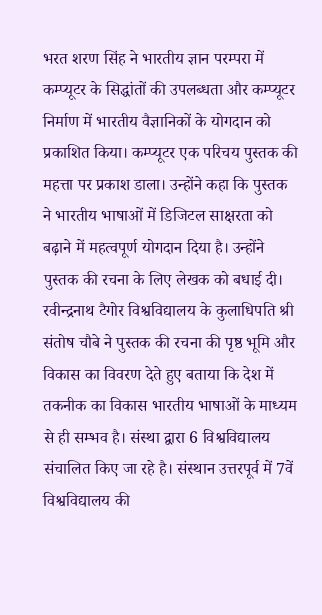भरत शरण सिंह ने भारतीय ज्ञान परम्परा में कम्प्यूटर के सिद्धांतों की उपलब्धता और कम्प्यूटर निर्माण में भारतीय वैज्ञानिकों के योगदान को प्रकाशित किया। कम्प्यूटर एक परिचय पुस्तक की महत्ता पर प्रकाश डाला। उन्होंने कहा कि पुस्तक ने भारतीय भाषाओं में डिजिटल साक्षरता को बढ़ाने में महत्वपूर्ण योगदान दिया है। उन्होंने पुस्तक की रचना के लिए लेखक को बधाई दी। रवीन्द्रनाथ टैगोर विश्वविद्यालय के कुलाधिपति श्री संतोष चौबे ने पुस्तक की रचना की पृष्ठ भूमि और विकास का विवरण देते हुए बताया कि देश में तकनीक का विकास भारतीय भाषाओं के माध्यम से ही सम्भव है। संस्था द्वारा 6 विश्वविद्यालय संचालित किए जा रहे है। संस्थान उत्तरपूर्व में 7वें विश्वविद्यालय की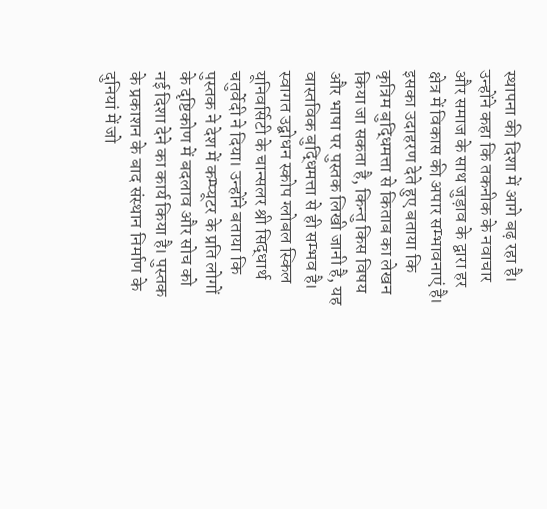स्थापना की दिशा में आगे बढ़ रहा है। उन्होंने कहा कि तकनीक के नवाचार और समाज के साथ जुड़ाव के द्वारा हर क्षेत्र में विकास की अपार सम्भावनाएं है। इसका उदाहरण देते हुए बताया कि कृत्रिम बुद्धिमत्ता से किताब का लेखन किया जा सकता है, किन्तु किस विषय और भाषा पर पुस्तक लिखी जानी है, यह वास्तविक बुद्धिमत्ता से ही सम्भव है। स्वागत उद्बोधन स्कोप ग्लोबल स्किल यूनिवर्सिटी के चान्सलर श्री सिद्धार्थ चतुर्वेदी ने दिया। उन्होंने बताया कि पुस्तक ने देश में कम्प्यूटर के प्रति लोगों के दृष्टिकोण में बदलाव और सोच को नई दिशा देने का कार्य किया है। पुस्तक के प्रकाशन के बाद संस्थान निर्माण के दुनियां में जो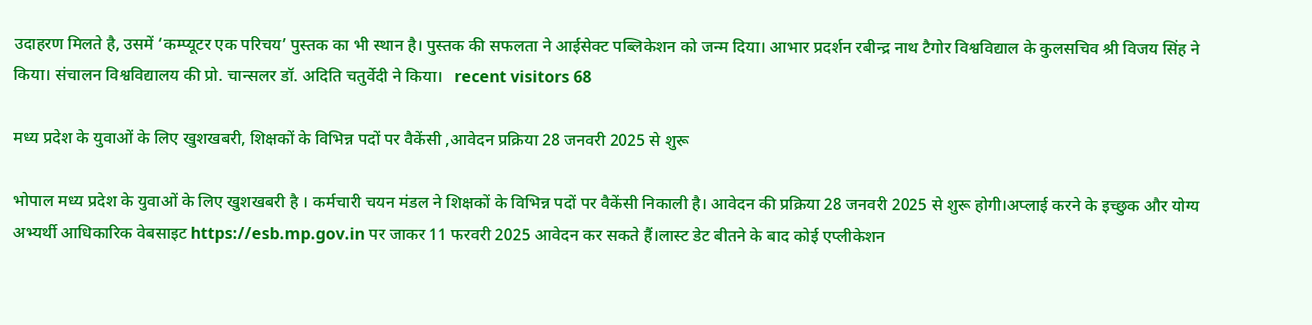उदाहरण मिलते है, उसमें ‘कम्प्यूटर एक परिचय’ पुस्तक का भी स्थान है। पुस्तक की सफलता ने आईसेक्ट पब्लिकेशन को जन्म दिया। आभार प्रदर्शन रबीन्द्र नाथ टैगोर विश्वविद्याल के कुलसचिव श्री विजय सिंह ने किया। संचालन विश्वविद्यालय की प्रो. चान्सलर डॉ. अदिति चतुर्वेदी ने किया।   recent visitors 68

मध्य प्रदेश के युवाओं के लिए खुशखबरी, शिक्षकों के विभिन्न पदों पर वैकेंसी ,आवेदन प्रक्रिया 28 जनवरी 2025 से शुरू

भोपाल मध्य प्रदेश के युवाओं के लिए खुशखबरी है । कर्मचारी चयन मंडल ने शिक्षकों के विभिन्न पदों पर वैकेंसी निकाली है। आवेदन की प्रक्रिया 28 जनवरी 2025 से शुरू होगी।अप्लाई करने के इच्छुक और योग्य अभ्यर्थी आधिकारिक वेबसाइट https://esb.mp.gov.in पर जाकर 11 फरवरी 2025 आवेदन कर सकते हैं।लास्ट डेट बीतने के बाद कोई एप्लीकेशन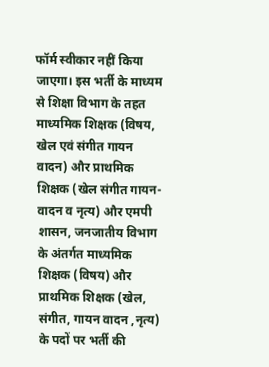फॉर्म स्वीकार नहीं किया जाएगा। इस भर्ती के माध्यम से शिक्षा विभाग के तहत माध्यमिक शिक्षक (विषय, खेल एवं संगीत गायन वादन) और प्राथमिक शिक्षक (खेल संगीत गायन-वादन व नृत्य) और एमपी शासन, जनजातीय विभाग के अंतर्गत माध्यमिक शिक्षक (विषय) और प्राथमिक शिक्षक (खेल, संगीत, गायन वादन ,नृत्य) के पदों पर भर्ती की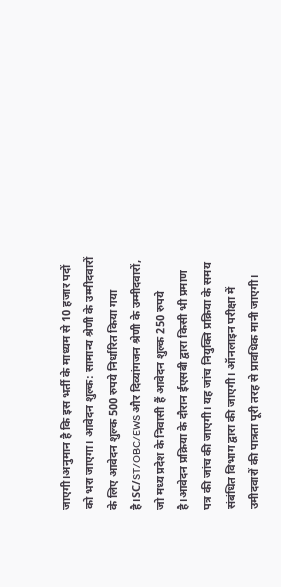जाएगी।अनुमान है कि इस भर्ती के माध्यम से 10 हजार पदों को भरा जाएगा। आवेदन शुल्क: सामान्य श्रेणी के उम्मीदवारों के लिए आवेदन शुल्क 500 रुपये निर्धारित किया गया है।SC/ST/OBC/EWS और दिव्यांगजन श्रेणी के उम्मीदवारों, जो मध्य प्रदेश के निवासी हैं आवेदन शुल्क 250 रुपये है।आवेदन प्रक्रिया के दौरान ईएसबी द्वारा किसी भी प्रमाण पत्र की जांच की जाएगी। यह जांच नियुक्ति प्रक्रिया के समय संबंधित विभाग द्वारा की जाएगी। ऑनलाइन परीक्षा में उमीदवारों की पात्रता पूरी तरह से प्रावधिक मानी जाएगी।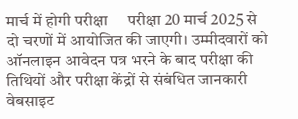मार्च में होगी परीक्षा     परीक्षा 20 मार्च 2025 से दो चरणों में आयोजित की जाएगी। उम्मीदवारों को ऑनलाइन आवेदन पत्र भरने के बाद परीक्षा की तिथियों और परीक्षा केंद्रों से संबंधित जानकारी वेबसाइट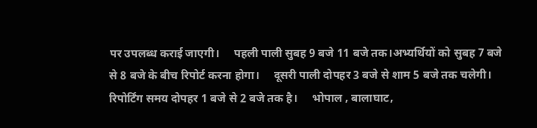पर उपलब्ध कराई जाएगी।     पहली पाली सुबह 9 बजे 11 बजे तक।अभ्यर्थियों को सुबह 7 बजे से 8 बजे के बीच रिपोर्ट करना होगा।     दूसरी पाली दोपहर 3 बजे से शाम 5 बजे तक चलेगी। रिपोर्टिंग समय दोपहर 1 बजे से 2 बजे तक है।     भोपाल , बालाघाट,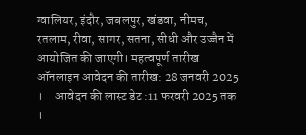ग्वालियर, इंदौर, जबलपुर, खंडवा, नीमच, रतलाम, रीवा, सागर, सतना, सीधी और उज्जैन में आयोजित की जाएगी। महत्वपूर्ण तारीख     ऑनलाइन आवेदन की तारीख: 28 जनवरी 2025 ।     आवेदन की लास्ट डेट :11 फरवरी 2025 तक ।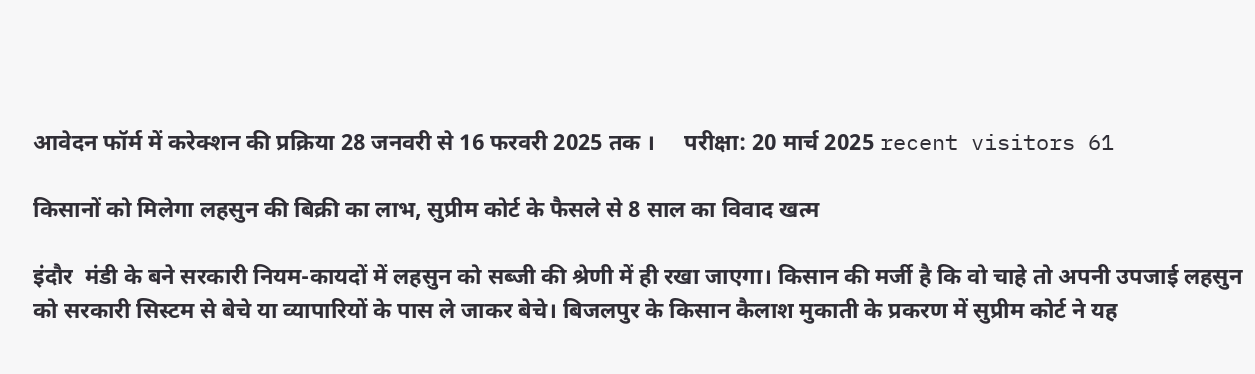आवेदन फॉर्म में करेक्शन की प्रक्रिया 28 जनवरी से 16 फरवरी 2025 तक ।     परीक्षा: 20 मार्च 2025 recent visitors 61

किसानों को मिलेगा लहसुन की बिक्री का लाभ, सुप्रीम कोर्ट के फैसले से 8 साल का विवाद खत्म

इंदौर  मंडी के बने सरकारी नियम-कायदों में लहसुन को सब्जी की श्रेणी में ही रखा जाएगा। किसान की मर्जी है कि वो चाहे तो अपनी उपजाई लहसुन को सरकारी सिस्टम से बेचे या व्यापारियों के पास ले जाकर बेचे। बिजलपुर के किसान कैलाश मुकाती के प्रकरण में सुप्रीम कोर्ट ने यह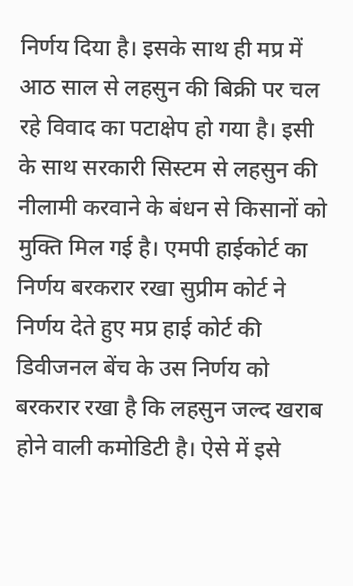निर्णय दिया है। इसके साथ ही मप्र में आठ साल से लहसुन की बिक्री पर चल रहे विवाद का पटाक्षेप हो गया है। इसी के साथ सरकारी सिस्टम से लहसुन की नीलामी करवाने के बंधन से किसानों को मुक्ति मिल गई है। एमपी हाईकोर्ट का निर्णय बरकरार रखा सुप्रीम कोर्ट ने  निर्णय देते हुए मप्र हाई कोर्ट की डिवीजनल बेंच के उस निर्णय को बरकरार रखा है कि लहसुन जल्द खराब होने वाली कमोडिटी है। ऐसे में इसे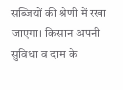सब्जियों की श्रेणी में रखा जाएगा। किसान अपनी सुविधा व दाम के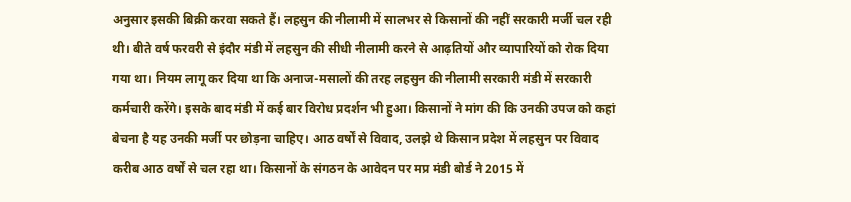अनुसार इसकी बिक्री करवा सकते हैं। लहसुन की नीलामी में सालभर से किसानों की नहीं सरकारी मर्जी चल रही थी। बीते वर्ष फरवरी से इंदौर मंडी में लहसुन की सीधी नीलामी करने से आढ़तियों और व्यापारियों को रोक दिया गया था। नियम लागू कर दिया था कि अनाज-मसालों की तरह लहसुन की नीलामी सरकारी मंडी में सरकारी कर्मचारी करेंगे। इसके बाद मंडी में कई बार विरोध प्रदर्शन भी हुआ। किसानों ने मांग की कि उनकी उपज को कहां बेचना है यह उनकी मर्जी पर छोड़ना चाहिए। आठ वर्षों से विवाद, उलझे थे किसान प्रदेश में लहसुन पर विवाद करीब आठ वर्षों से चल रहा था। किसानों के संगठन के आवेदन पर मप्र मंडी बोर्ड ने 2015 में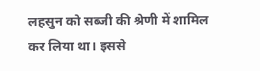लहसुन को सब्जी की श्रेणी में शामिल कर लिया था। इससे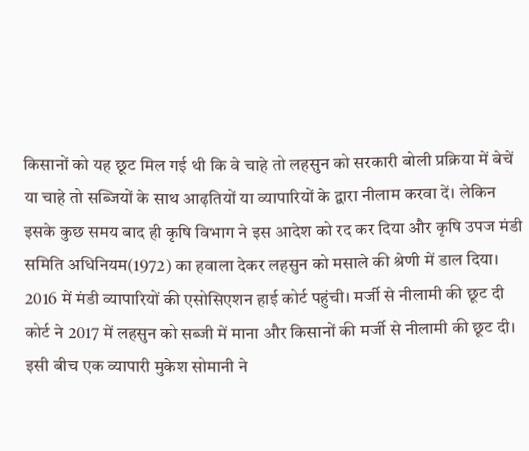किसानों को यह छूट मिल गई थी कि वे चाहे तो लहसुन को सरकारी बोली प्रक्रिया में बेचें या चाहे तो सब्जियों के साथ आढ़तियों या व्यापारियों के द्वारा नीलाम करवा दें। लेकिन इसके कुछ समय बाद ही कृषि विभाग ने इस आदेश को रद कर दिया और कृषि उपज मंडी समिति अधिनियम(1972) का हवाला देकर लहसुन को मसाले की श्रेणी में डाल दिया। 2016 में मंडी व्यापारियों की एसोसिएशन हाई कोर्ट पहुंची। मर्जी से नीलामी की छूट दी कोर्ट ने 2017 में लहसुन को सब्जी में माना और किसानों की मर्जी से नीलामी की छूट दी। इसी बीच एक व्यापारी मुकेश सोमानी ने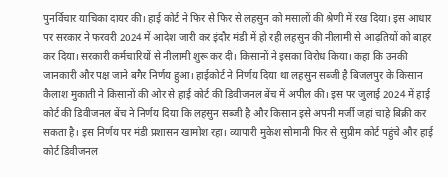पुनर्विचार याचिका दायर की। हाई कोर्ट ने फिर से फिर से लहसुन को मसालों की श्रेणी में रख दिया। इस आधार पर सरकार ने फरवरी 2024 में आदेश जारी कर इंदौर मंडी में हो रही लहसुन की नीलामी से आढ़तियों को बाहर कर दिया। सरकारी कर्मचारियों से नीलामी शुरू कर दी। किसानों ने इसका विरोध किया। कहा कि उनकी जानकारी और पक्ष जाने बगैर निर्णय हुआ। हाईकोर्ट ने निर्णय दिया था लहसुन सब्जी है बिजलपुर के किसान कैलाश मुकाती ने किसानों की ओर से हाई कोर्ट की डिवीजनल बेंच में अपील की। इस पर जुलाई 2024 में हाई कोर्ट की डिवीजनल बेंच ने निर्णय दिया कि लहसुन सब्जी है और किसान इसे अपनी मर्जी जहां चाहे बिक्री कर सकता है। इस निर्णय पर मंडी प्रशासन खामोश रहा। व्यापारी मुकेश सोमानी फिर से सुप्रीम कोर्ट पहुंचे और हाई कोर्ट डिवीजनल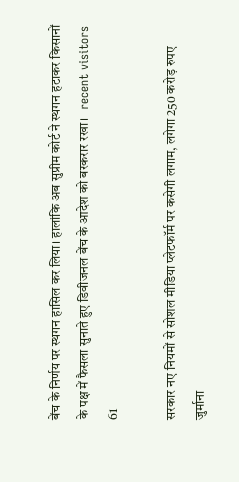बेंच के निर्णय पर स्थगन हासिल कर लिया। हालांकि अब सुप्रीम कोर्ट ने स्थगन हटाकर किसानों के पक्ष में फैसला सुनाते हुए डिवीजनल बेंच के आदेश को बरकरार रखा।   recent visitors 61

सरकार नए नियमों से सोशल मीडिया प्लेटफॉर्म पर कसेगी लगाम, लगेगा 250 करोड़ रुपए जुर्माना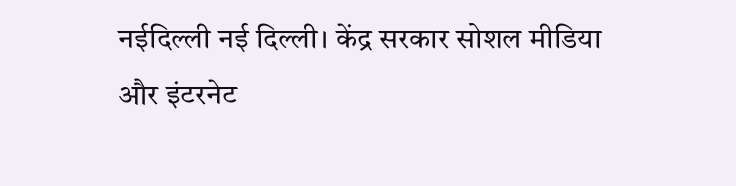नईदिल्ली नई दिल्ली। केंद्र सरकार सोशल मीडिया और इंटरनेट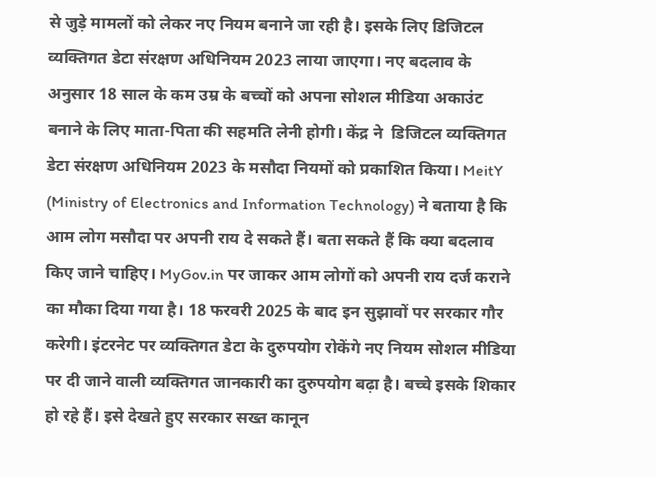से जुड़े मामलों को लेकर नए नियम बनाने जा रही है। इसके लिए डिजिटल व्यक्तिगत डेटा संरक्षण अधिनियम 2023 लाया जाएगा। नए बदलाव के अनुसार 18 साल के कम उम्र के बच्चों को अपना सोशल मीडिया अकाउंट बनाने के लिए माता-पिता की सहमति लेनी होगी। केंद्र ने  डिजिटल व्यक्तिगत डेटा संरक्षण अधिनियम 2023 के मसौदा नियमों को प्रकाशित किया। MeitY (Ministry of Electronics and Information Technology) ने बताया है कि आम लोग मसौदा पर अपनी राय दे सकते हैं। बता सकते हैं कि क्या बदलाव किए जाने चाहिए। MyGov.in पर जाकर आम लोगों को अपनी राय दर्ज कराने का मौका दिया गया है। 18 फरवरी 2025 के बाद इन सुझावों पर सरकार गौर करेगी। इंटरनेट पर व्यक्तिगत डेटा के दुरुपयोग रोकेंगे नए नियम सोशल मीडिया पर दी जाने वाली व्यक्तिगत जानकारी का दुरुपयोग बढ़ा है। बच्चे इसके शिकार हो रहे हैं। इसे देखते हुए सरकार सख्त कानून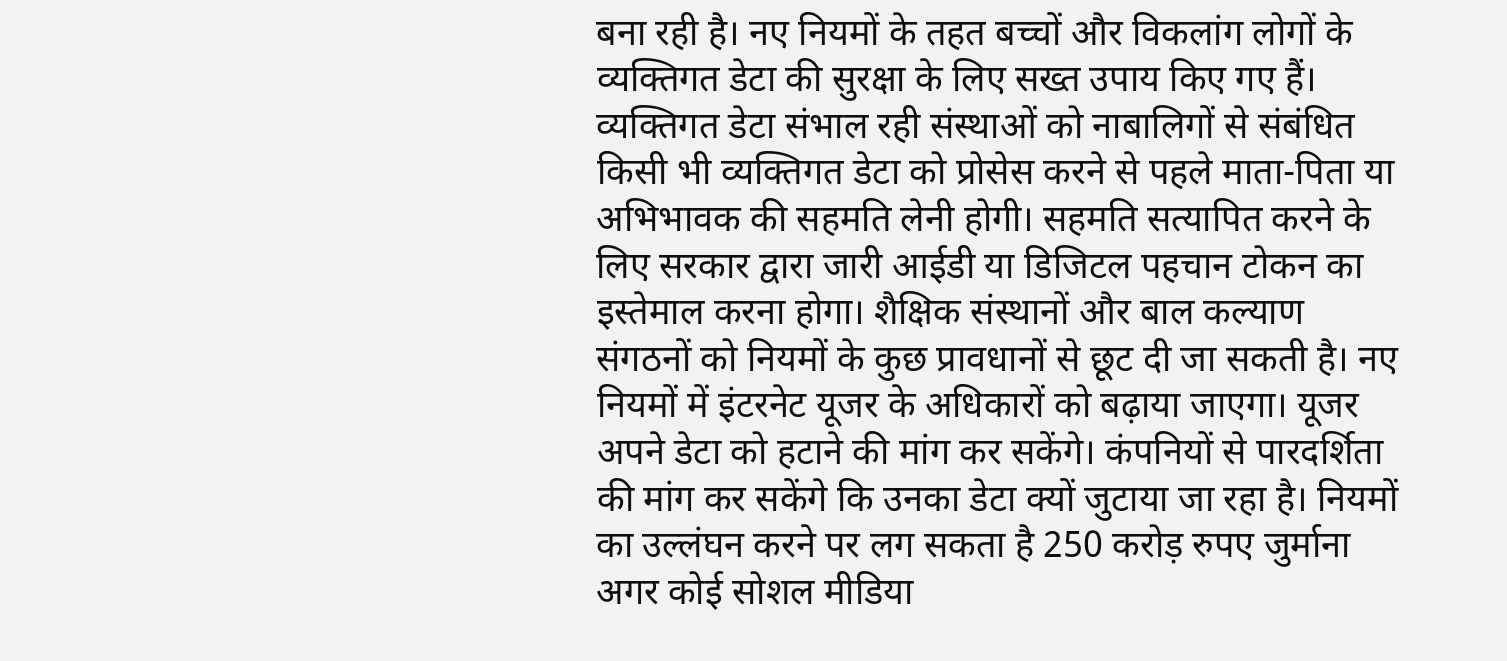बना रही है। नए नियमों के तहत बच्चों और विकलांग लोगों के व्यक्तिगत डेटा की सुरक्षा के लिए सख्त उपाय किए गए हैं। व्यक्तिगत डेटा संभाल रही संस्थाओं को नाबालिगों से संबंधित किसी भी व्यक्तिगत डेटा को प्रोसेस करने से पहले माता-पिता या अभिभावक की सहमति लेनी होगी। सहमति सत्यापित करने के लिए सरकार द्वारा जारी आईडी या डिजिटल पहचान टोकन का इस्तेमाल करना होगा। शैक्षिक संस्थानों और बाल कल्याण संगठनों को नियमों के कुछ प्रावधानों से छूट दी जा सकती है। नए नियमों में इंटरनेट यूजर के अधिकारों को बढ़ाया जाएगा। यूजर अपने डेटा को हटाने की मांग कर सकेंगे। कंपनियों से पारदर्शिता की मांग कर सकेंगे कि उनका डेटा क्यों जुटाया जा रहा है। नियमों का उल्लंघन करने पर लग सकता है 250 करोड़ रुपए जुर्माना अगर कोई सोशल मीडिया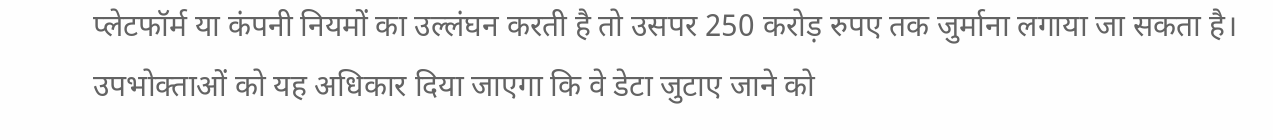प्लेटफॉर्म या कंपनी नियमों का उल्लंघन करती है तो उसपर 250 करोड़ रुपए तक जुर्माना लगाया जा सकता है। उपभोक्ताओं को यह अधिकार दिया जाएगा कि वे डेटा जुटाए जाने को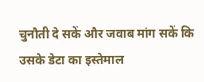चुनौती दे सकें और जवाब मांग सकें कि उसके डेटा का इस्तेमाल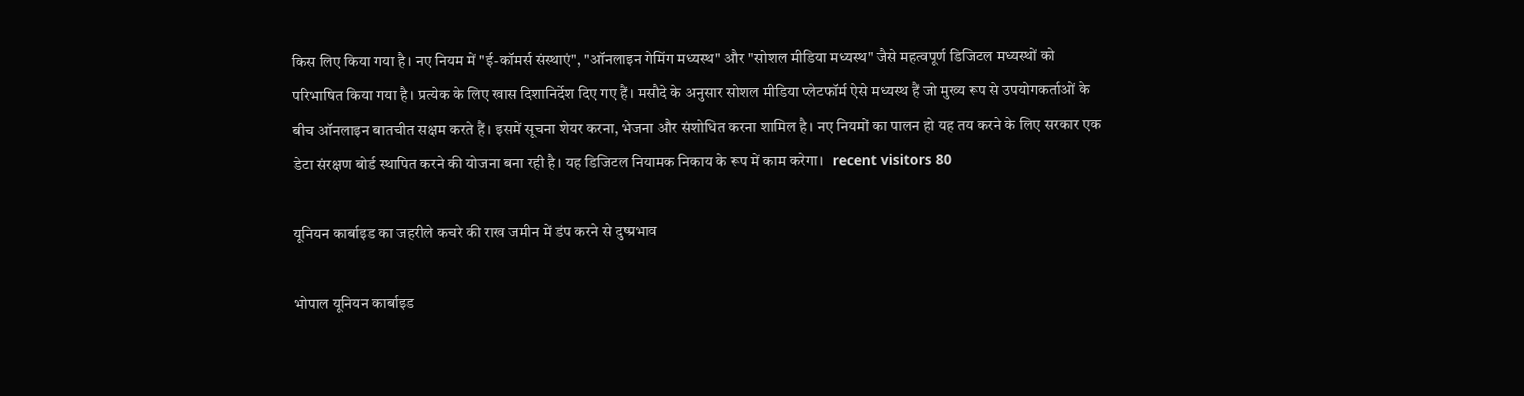किस लिए किया गया है। नए नियम में "ई-कॉमर्स संस्थाएं", "ऑनलाइन गेमिंग मध्यस्थ" और "सोशल मीडिया मध्यस्थ" जैसे महत्वपूर्ण डिजिटल मध्यस्थों को परिभाषित किया गया है। प्रत्येक के लिए खास दिशानिर्देश दिए गए हैं। मसौदे के अनुसार सोशल मीडिया प्लेटफॉर्म ऐसे मध्यस्थ हैं जो मुख्य रूप से उपयोगकर्ताओं के बीच ऑनलाइन बातचीत सक्षम करते हैं। इसमें सूचना शेयर करना, भेजना और संशोधित करना शामिल है। नए नियमों का पालन हो यह तय करने के लिए सरकार एक डेटा संरक्षण बोर्ड स्थापित करने की योजना बना रही है। यह डिजिटल नियामक निकाय के रूप में काम करेगा।   recent visitors 80

यूनियन कार्बाइड का जहरीले कचरे की राख जमीन में डंप करने से दुष्प्रभाव

भोपाल यूनियन कार्बाइड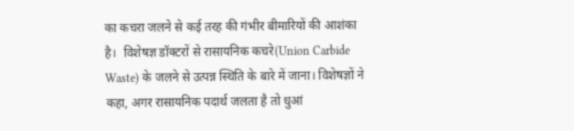का कचरा जलने से कई तरह की गंभीर बीमारियों की आशंका है।  विशेषज्ञ डॉक्टरों से रासायनिक कचरे(Union Carbide Waste) के जलने से उत्पन्न स्थिति के बारे में जाना। विशेषज्ञों ने कहा, अगर रासायनिक पदार्थ जलता है तो धुआं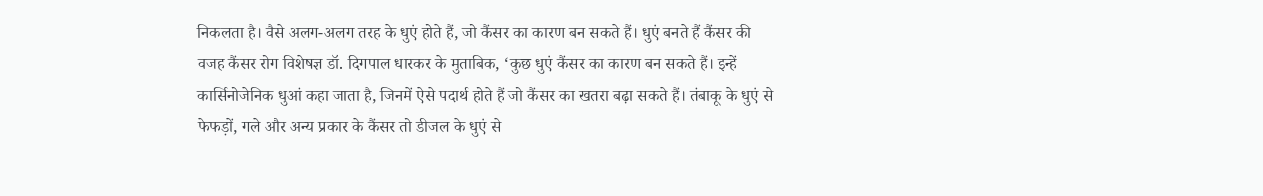निकलता है। वैसे अलग-अलग तरह के धुएं होते हैं, जो कैंसर का कारण बन सकते हैं। धुएं बनते हैं कैंसर की वजह कैंसर रोग विशेषज्ञ डॉ. दिगपाल धारकर के मुताबिक, ‘कुछ धुएं कैंसर का कारण बन सकते हैं। इन्हें कार्सिनोजेनिक धुआं कहा जाता है, जिनमें ऐसे पदार्थ होते हैं जो कैंसर का खतरा बढ़ा सकते हैं। तंबाकू के धुएं से फेफड़ों, गले और अन्य प्रकार के कैंसर तो डीजल के धुएं से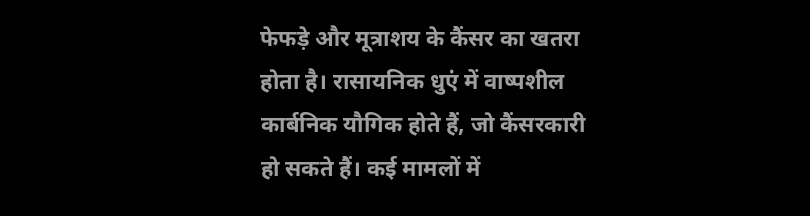फेफड़े और मूत्राशय के कैंसर का खतरा होता है। रासायनिक धुएं में वाष्पशील कार्बनिक यौगिक होते हैं, जो कैंसरकारी हो सकते हैं। कई मामलों में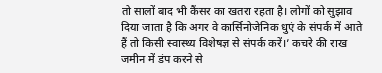तो सालों बाद भी कैंसर का खतरा रहता है। लोगों को सुझाव दिया जाता है कि अगर वे कार्सिनोजेनिक धुएं के संपर्क में आते हैं तो किसी स्वास्थ्य विशेषज्ञ से संपर्क करें।’ कचरे की राख जमीन में डंप करने से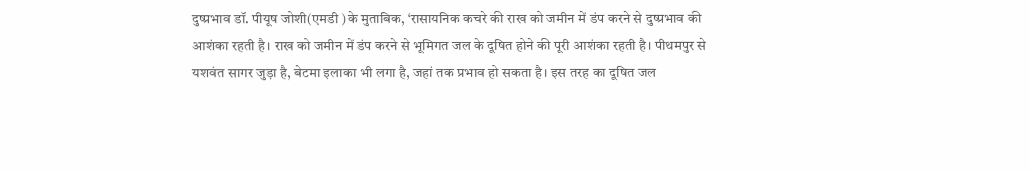दुष्प्रभाव डॉ. पीयूष जोशी(एमडी )के मुताबिक, ‘रासायनिक कचरे की राख को जमीन में डंप करने से दुष्प्रभाव की आशंका रहती है। राख को जमीन में डंप करने से भूमिगत जल के दूषित होने की पूरी आशंका रहती है। पीथमपुर से यशवंत सागर जुड़ा है, बेटमा इलाका भी लगा है, जहां तक प्रभाव हो सकता है। इस तरह का दूषित जल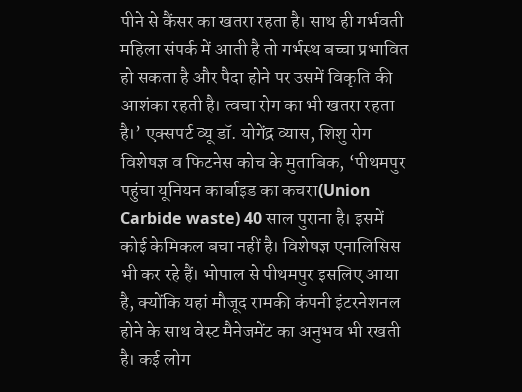पीने से कैंसर का खतरा रहता है। साथ ही गर्भवती महिला संपर्क में आती है तो गर्भस्थ बच्चा प्रभावित हो सकता है और पैदा होने पर उसमें विकृति की आशंका रहती है। त्वचा रोग का भी खतरा रहता है।’ एक्सपर्ट व्यू डॉ. योगेंद्र व्यास, शिशु रोग विशेषज्ञ व फिटनेस कोच के मुताबिक, ‘पीथमपुर पहुंचा यूनियन कार्बाइड का कचरा(Union Carbide waste) 40 साल पुराना है। इसमें कोई केमिकल बचा नहीं है। विशेषज्ञ एनालिसिस भी कर रहे हैं। भोपाल से पीथमपुर इसलिए आया है, क्योंकि यहां मौजूद रामकी कंपनी इंटरनेशनल होने के साथ वेस्ट मैनेजमेंट का अनुभव भी रखती है। कई लोग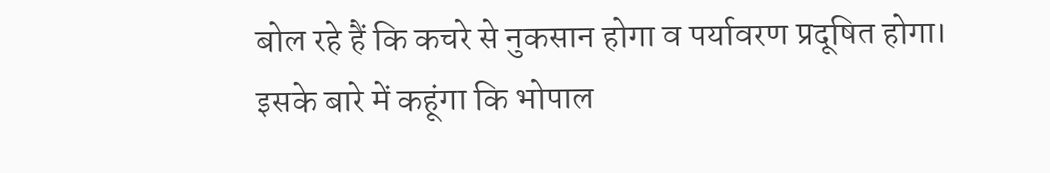बोल रहे हैं कि कचरे से नुकसान होगा व पर्यावरण प्रदूषित होगा। इसके बारे में कहूंगा कि भोपाल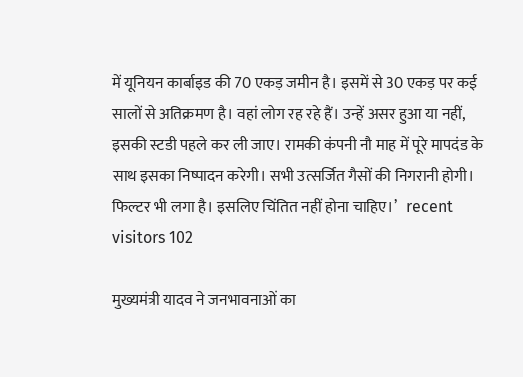में यूनियन कार्बाइड की 70 एकड़ जमीन है। इसमें से 30 एकड़ पर कई सालों से अतिक्रमण है। वहां लोग रह रहे हैं। उन्हें असर हुआ या नहीं, इसकी स्टडी पहले कर ली जाए। रामकी कंपनी नौ माह में पूरे मापदंड के साथ इसका निष्पादन करेगी। सभी उत्सर्जित गैसों की निगरानी होगी। फिल्टर भी लगा है। इसलिए चिंतित नहीं होना चाहिए।’   recent visitors 102

मुख्यमंत्री यादव ने जनभावनाओं का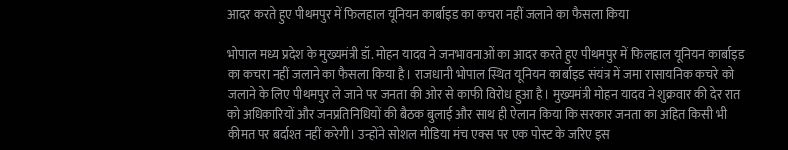आदर करते हुए पीथमपुर में फिलहाल यूनियन कार्बाइड का कचरा नहीं जलाने का फैसला किया

भोपाल मध्य प्रदेश के मुख्यमंत्री डॉ. मोहन यादव ने जनभावनाओं का आदर करते हुए पीथमपुर में फिलहाल यूनियन कार्बाइड का कचरा नहीं जलाने का फैसला किया है। राजधानी भोपाल स्थित यूनियन कार्बाइड संयंत्र में जमा रासायनिक कचरे को जलाने के लिए पीथमपुर ले जाने पर जनता की ओर से काफी विरोध हुआ है। मुख्यमंत्री मोहन यादव ने शुक्रवार की देर रात को अधिकारियों और जनप्रतिनिधियों की बैठक बुलाई और साथ ही ऐलान किया कि सरकार जनता का अहित किसी भी कीमत पर बर्दाश्त नहीं करेगी। उन्होंने सोशल मीडिया मंच एक्स पर एक पोस्ट के जरिए इस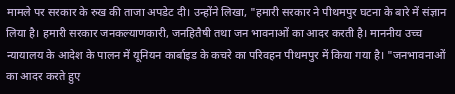मामले पर सरकार के रुख की ताजा अपडेट दी। उन्होंने लिखा, "हमारी सरकार ने पीथमपुर घटना के बारे में संज्ञान लिया है। हमारी सरकार जनकल्याणकारी, जनहितैषी तथा जन भावनाओं का आदर करती है। माननीय उच्च न्यायालय के आदेश के पालन में यूनियन कार्बाइड के कचरे का परिवहन पीथमपुर में किया गया है। "जनभावनाओं का आदर करते हुए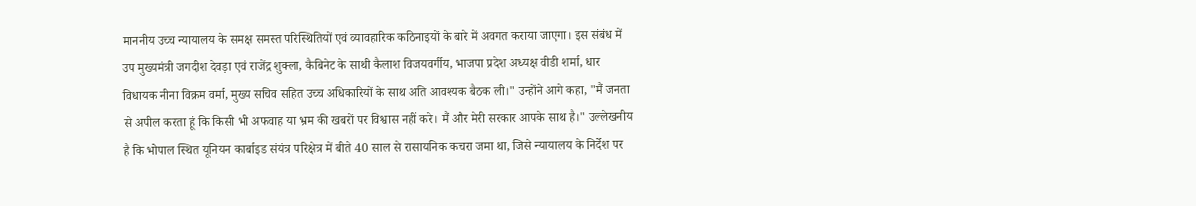माननीय उच्च न्यायालय के समक्ष समस्त परिस्थितियों एवं व्यावहारिक कठिनाइयों के बारे में अवगत कराया जाएगा। इस संबंध में उप मुख्यमंत्री जगदीश देवड़ा एवं राजेंद्र शुक्ला, कैबिनेट के साथी कैलाश विजयवर्गीय, भाजपा प्रदेश अध्यक्ष वीडी शर्मा, धार विधायक नीना विक्रम वर्मा, मुख्य सचिव सहित उच्च अधिकारियों के साथ अति आवश्यक बैठक ली।" उन्होंने आगे कहा, "मैं जनता से अपील करता हूं कि किसी भी अफवाह या भ्रम की खबरों पर विश्वास नहीं करे। मैं और मेरी सरकार आपके साथ है।" उल्लेखनीय है कि भोपाल स्थित यूनियन कार्बाइड संयंत्र परिक्षेत्र में बीते 40 साल से रासायनिक कचरा जमा था, जिसे न्यायालय के निर्देश पर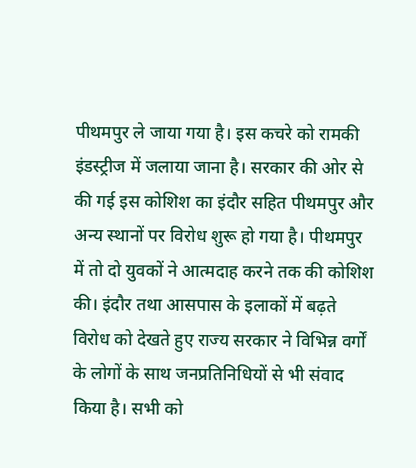पीथमपुर ले जाया गया है। इस कचरे को रामकी इंडस्ट्रीज में जलाया जाना है। सरकार की ओर से की गई इस कोशिश का इंदौर सहित पीथमपुर और अन्य स्थानों पर विरोध शुरू हो गया है। पीथमपुर में तो दो युवकों ने आत्मदाह करने तक की कोशिश की। इंदौर तथा आसपास के इलाकों में बढ़ते विरोध को देखते हुए राज्य सरकार ने विभिन्न वर्गों के लोगों के साथ जनप्रतिनिधियों से भी संवाद किया है। सभी को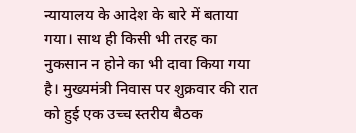न्यायालय के आदेश के बारे में बताया गया। साथ ही किसी भी तरह का नुकसान न होने का भी दावा किया गया है। मुख्यमंत्री निवास पर शुक्रवार की रात को हुई एक उच्च स्तरीय बैठक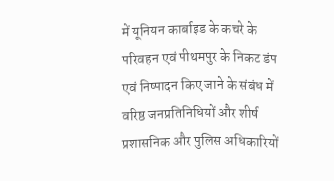में यूनियन कार्बाइड के कचरे के परिवहन एवं पीथमपुर के निकट डंप एवं निष्पादन किए जाने के संबंध में वरिष्ठ जनप्रतिनिधियों और शीर्ष प्रशासनिक और पुलिस अधिकारियों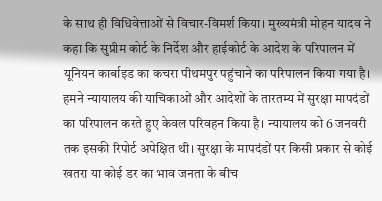के साथ ही विधिवेत्ताओं से विचार-विमर्श किया। मुख्यमंत्री मोहन यादव ने कहा कि सुप्रीम कोर्ट के निर्देश और हाईकोर्ट के आदेश के परिपालन में यूनियन कार्बाइड का कचरा पीथमपुर पहुंचाने का परिपालन किया गया है। हमने न्यायालय की याचिकाओं और आदेशों के तारतम्य में सुरक्षा मापदंडों का परिपालन करते हुए केवल परिवहन किया है। न्यायालय को 6 जनवरी तक इसकी रिपोर्ट अपेक्षित थी। सुरक्षा के मापदंडों पर किसी प्रकार से कोई खतरा या कोई डर का भाव जनता के बीच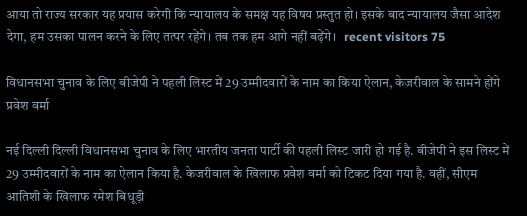आया तो राज्य सरकार यह प्रयास करेगी कि न्यायालय के समक्ष यह विषय प्रस्तुत हो। इसके बाद न्यायालय जैसा आदेश देगा, हम उसका पालन करने के लिए तत्पर रहेंगे। तब तक हम आगे नहीं बढ़ेंगे।   recent visitors 75

विधानसभा चुनाव के लिए बीजेपी ने पहली लिस्ट में 29 उम्मीदवारों के नाम का किया ऐलान, केजरीवाल के सामने होंगे प्रवेश वर्मा

नई दिल्ली दिल्ली विधानसभा चुनाव के लिए भारतीय जनता पार्टी की पहली लिस्ट जारी हो गई है. बीजेपी ने इस लिस्ट में 29 उम्मीदवारों के नाम का ऐलान किया है. केजरीवाल के खिलाफ प्रवेश वर्मा को टिकट दिया गया है. वहीं, सीएम आतिशी के खिलाफ रमेश बिधूड़ी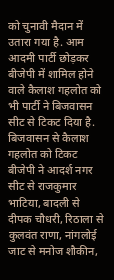को चुनावी मैदान में उतारा गया है. आम आदमी पार्टी छोड़कर बीजेपी में शामिल होने वाले कैलाश गहलोत को भी पार्टी ने बिजवासन सीट से टिकट दिया है. बिजवासन से कैलाश गहलोत को टिकट बीजेपी ने आदर्श नगर सीट से राजकुमार भाटिया, बादली से दीपक चौधरी, रिठाला से कुलवंत राणा, नांगलोई जाट से मनोज शौकीन,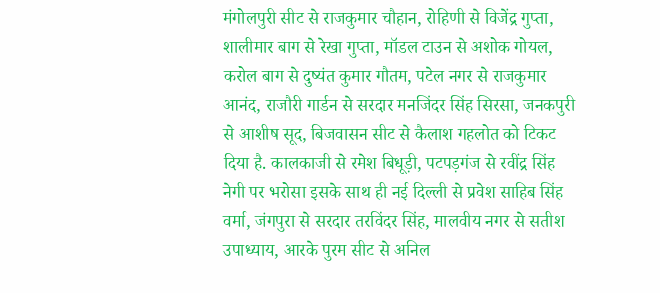मंगोलपुरी सीट से राजकुमार चौहान, रोहिणी से विजेंद्र गुप्ता, शालीमार बाग से रेखा गुप्ता, मॉडल टाउन से अशोक गोयल, करोल बाग से दुष्यंत कुमार गौतम, पटेल नगर से राजकुमार आनंद, राजौरी गार्डन से सरदार मनजिंदर सिंह सिरसा, जनकपुरी से आशीष सूद, बिजवासन सीट से कैलाश गहलोत को टिकट दिया है. कालकाजी से रमेश बिधूड़ी, पटपड़गंज से रवींद्र सिंह नेगी पर भरोसा इसके साथ ही नई दिल्ली से प्रवेश साहिब सिंह वर्मा, जंगपुरा से सरदार तरविंदर सिंह, मालवीय नगर से सतीश उपाध्याय, आरके पुरम सीट से अनिल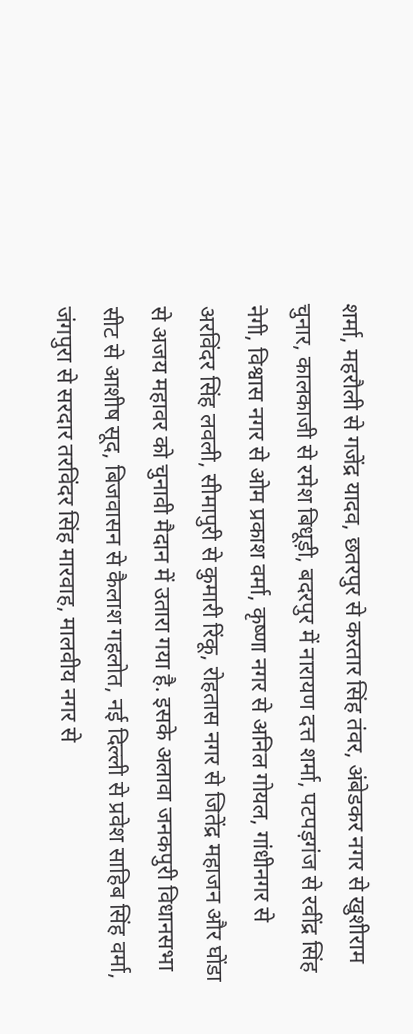शर्मा, महरौली से गजेंद्र यादव, छतरपुर से करतार सिंह तंवर, अंबेडकर नगर से खुशीराम चुनार, कालकाजी से रमेश बिधूड़ी, बदरपुर में नारायण दत्त शर्मा, पटपड़गंज से रवींद्र सिंह नेगी, विश्वास नगर से ओम प्रकाश वर्मा, कृष्णा नगर से अनिल गोयल, गांधीनगर से अरविंदर सिंह लवली, सीमापुरी से कुमारी रिंकू, रोहतास नगर से जितेंद्र महाजन और घोंडा से अजय महावर को चुनावी मैदान में उतारा गया है. इसके अलावा जनकपुरी विधानसभा सीट से आशीष सूद, बिजवासन से कैलाश गहलोत, नई दिल्ली से प्रवेश साहिब सिंह वर्मा, जंगपुरा से सरदार तरविंदर सिंह मारवाह, मालवीय नगर से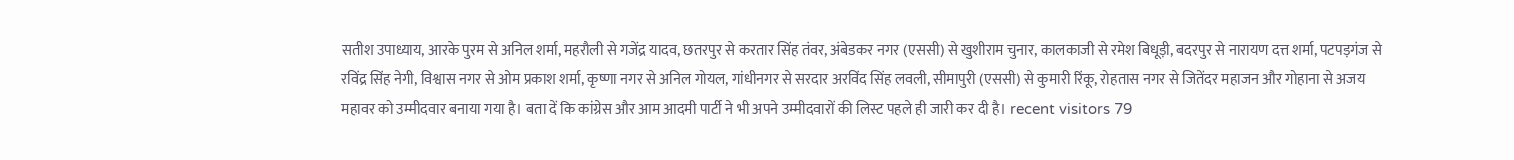सतीश उपाध्याय, आरके पुरम से अनिल शर्मा, महरौली से गजेंद्र यादव, छतरपुर से करतार सिंह तंवर, अंबेडकर नगर (एससी) से खुशीराम चुनार, कालकाजी से रमेश बिधूड़ी, बदरपुर से नारायण दत्त शर्मा, पटपड़गंज से रविंद्र सिंह नेगी, विश्वास नगर से ओम प्रकाश शर्मा, कृष्णा नगर से अनिल गोयल, गांधीनगर से सरदार अरविंद सिंह लवली, सीमापुरी (एससी) से कुमारी रिंकू, रोहतास नगर से जितेंदर महाजन और गोहाना से अजय महावर को उम्मीदवार बनाया गया है। बता दें कि कांग्रेस और आम आदमी पार्टी ने भी अपने उम्मीदवारों की लिस्ट पहले ही जारी कर दी है। recent visitors 79